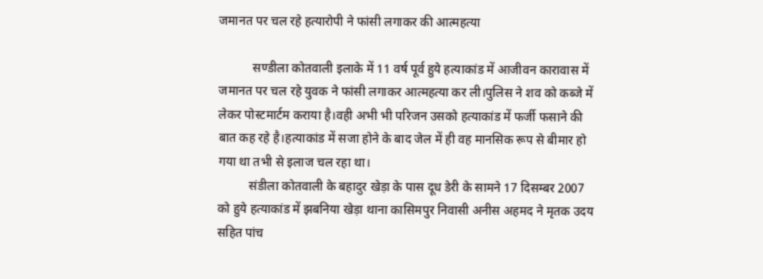जमानत पर चल रहे हत्यारोपी ने फांसी लगाकर की आत्महत्या

           सण्डीला कोतवाली इलाके में 11 वर्ष पूर्व हुये हत्याकांड में आजीवन कारावास में जमानत पर चल रहे युवक ने फांसी लगाकर आत्महत्या कर ली।पुलिस ने शव को कब्जे में लेकर पोस्टमार्टम कराया है।वही अभी भी परिजन उसको हत्याकांड में फर्जी फसाने की बात कह रहे है।हत्याकांड में सजा होने के बाद जेल में ही वह मानसिक रूप से बीमार हो गया था तभी से इलाज चल रहा था।
          संडीला कोतवाली के बहादुर खेड़ा के पास दूध डेरी के सामने 17 दिसम्बर 2007 को हुये हत्याकांड में झबनिया खेड़ा थाना कासिमपुर निवासी अनीस अहमद ने मृतक उदय सहित पांच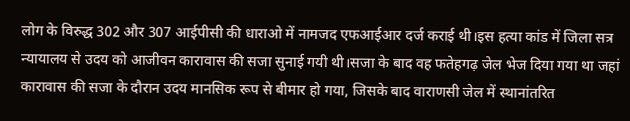लोग के विरुद्ध 302 और 307 आईपीसी की धाराओ में नामजद एफआईआर दर्ज कराई थी।इस हत्या कांड में जिला सत्र न्यायालय से उदय को आजीवन कारावास की सजा सुनाई गयी थी।सजा के बाद वह फतेहगढ़ जेल भेज दिया गया था जहां कारावास की सजा के दौरान उदय मानसिक रूप से बीमार हो गया, जिसके बाद वाराणसी जेल में स्थानांतरित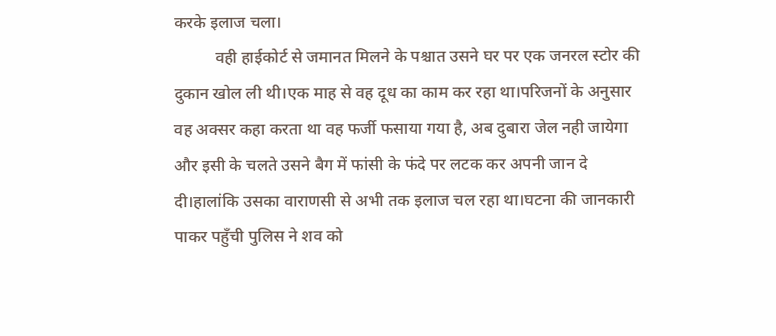करके इलाज चला।
          वही हाईकोर्ट से जमानत मिलने के पश्चात उसने घर पर एक जनरल स्टोर की दुकान खोल ली थी।एक माह से वह दूध का काम कर रहा था।परिजनों के अनुसार वह अक्सर कहा करता था वह फर्जी फसाया गया है, अब दुबारा जेल नही जायेगा और इसी के चलते उसने बैग में फांसी के फंदे पर लटक कर अपनी जान दे दी।हालांकि उसका वाराणसी से अभी तक इलाज चल रहा था।घटना की जानकारी पाकर पहुँची पुलिस ने शव को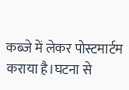कब्जे में लेकर पोस्टमार्टम कराया है।घटना से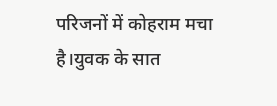परिजनों में कोहराम मचा है।युवक के सात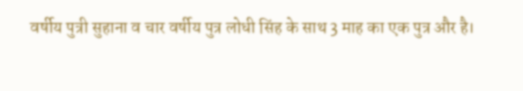वर्षीय पुत्री सुहाना व चार वर्षीय पुत्र लोधी सिंह के साथ 3 माह का एक पुत्र और है।